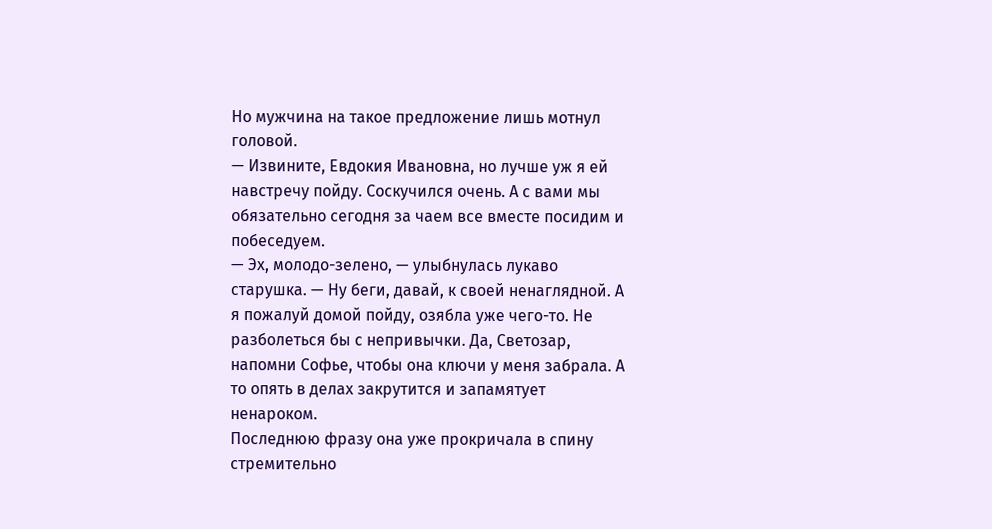Но мужчина на такое предложение лишь мотнул головой.
— Извините, Евдокия Ивановна, но лучше уж я ей навстречу пойду. Соскучился очень. А с вами мы обязательно сегодня за чаем все вместе посидим и побеседуем.
— Эх, молодо-зелено, — улыбнулась лукаво старушка. — Ну беги, давай, к своей ненаглядной. А я пожалуй домой пойду, озябла уже чего-то. Не разболеться бы с непривычки. Да, Светозар, напомни Софье, чтобы она ключи у меня забрала. А то опять в делах закрутится и запамятует ненароком.
Последнюю фразу она уже прокричала в спину стремительно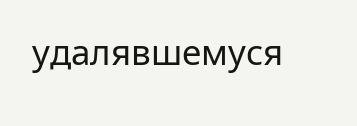удалявшемуся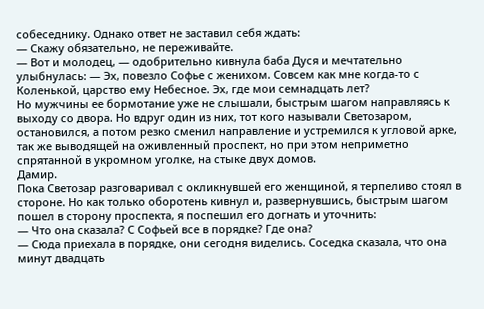собеседнику. Однако ответ не заставил себя ждать:
— Скажу обязательно, не переживайте.
— Вот и молодец, — одобрительно кивнула баба Дуся и мечтательно улыбнулась: — Эх, повезло Софье с женихом. Совсем как мне когда-то с Коленькой, царство ему Небесное. Эх, где мои семнадцать лет?
Но мужчины ее бормотание уже не слышали, быстрым шагом направляясь к выходу со двора. Но вдруг один из них, тот кого называли Светозаром, остановился, а потом резко сменил направление и устремился к угловой арке, так же выводящей на оживленный проспект, но при этом неприметно спрятанной в укромном уголке, на стыке двух домов.
Дамир.
Пока Светозар разговаривал с окликнувшей его женщиной, я терпеливо стоял в стороне. Но как только оборотень кивнул и, развернувшись, быстрым шагом пошел в сторону проспекта, я поспешил его догнать и уточнить:
— Что она сказала? С Софьей все в порядке? Где она?
— Сюда приехала в порядке, они сегодня виделись. Соседка сказала, что она минут двадцать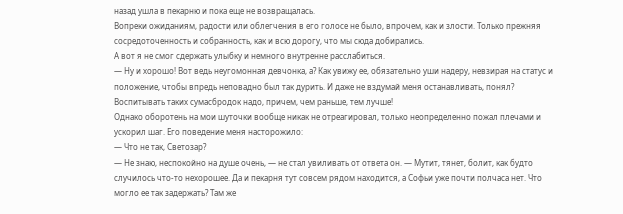назад ушла в пекарню и пока еще не возвращалась.
Вопреки ожиданиям, радости или облегчения в его голосе не было, впрочем, как и злости. Только прежняя сосредоточенность и собранность, как и всю дорогу, что мы сюда добирались.
А вот я не смог сдержать улыбку и немного внутренне расслабиться.
— Ну и хорошо! Вот ведь неугомонная девчонка, а? Как увижу ее, обязательно уши надеру, невзирая на статус и положение, чтобы впредь неповадно был так дурить. И даже не вздумай меня останавливать, понял? Воспитывать таких сумасбродок надо, причем, чем раньше, тем лучше!
Однако оборотень на мои шуточки вообще никак не отреагировал, только неопределенно пожал плечами и ускорил шаг. Его поведение меня насторожило:
— Что не так, Светозар?
— Не знаю, неспокойно на душе очень, — не стал увиливать от ответа он. — Мутит, тянет, болит, как будто случилось что-то нехорошее. Да и пекарня тут совсем рядом находится, а Софьи уже почти полчаса нет. Что могло ее так задержать? Там же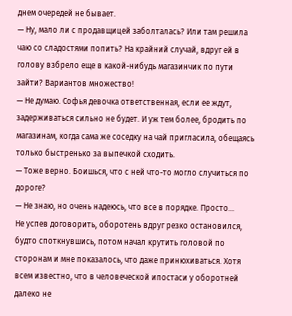днем очередей не бывает.
— Ну, мало ли с продавщицей заболталась? Или там решила чаю со сладостями попить? На крайний случай, вдруг ей в голову взбрело еще в какой-нибудь магазинчик по пути зайти? Вариантов множество!
— Не думаю. Софья девочка ответственная, если ее ждут, задерживаться сильно не будет. И уж тем более, бродить по магазинам, когда сама же соседку на чай пригласила, обещаясь только быстренько за выпечкой сходить.
— Тоже верно. Боишься, что с ней что-то могло случиться по дороге?
— Не знаю, но очень надеюсь, что все в порядке. Просто…
Не успев договорить, оборотень вдруг резко остановился, будто споткнувшись, потом начал крутить головой по сторонам и мне показалось, что даже принюхиваться. Хотя всем известно, что в человеческой ипостаси у оборотней далеко не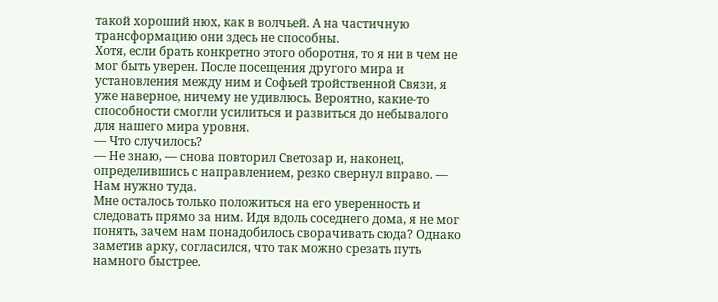такой хороший нюх, как в волчьей. А на частичную трансформацию они здесь не способны.
Хотя, если брать конкретно этого оборотня, то я ни в чем не мог быть уверен. После посещения другого мира и установления между ним и Софьей тройственной Связи, я уже наверное, ничему не удивлюсь. Вероятно, какие-то способности смогли усилиться и развиться до небывалого для нашего мира уровня.
— Что случилось?
— Не знаю, — снова повторил Светозар и, наконец, определившись с направлением, резко свернул вправо. — Нам нужно туда.
Мне осталось только положиться на его уверенность и следовать прямо за ним. Идя вдоль соседнего дома, я не мог понять, зачем нам понадобилось сворачивать сюда? Однако заметив арку, согласился, что так можно срезать путь намного быстрее.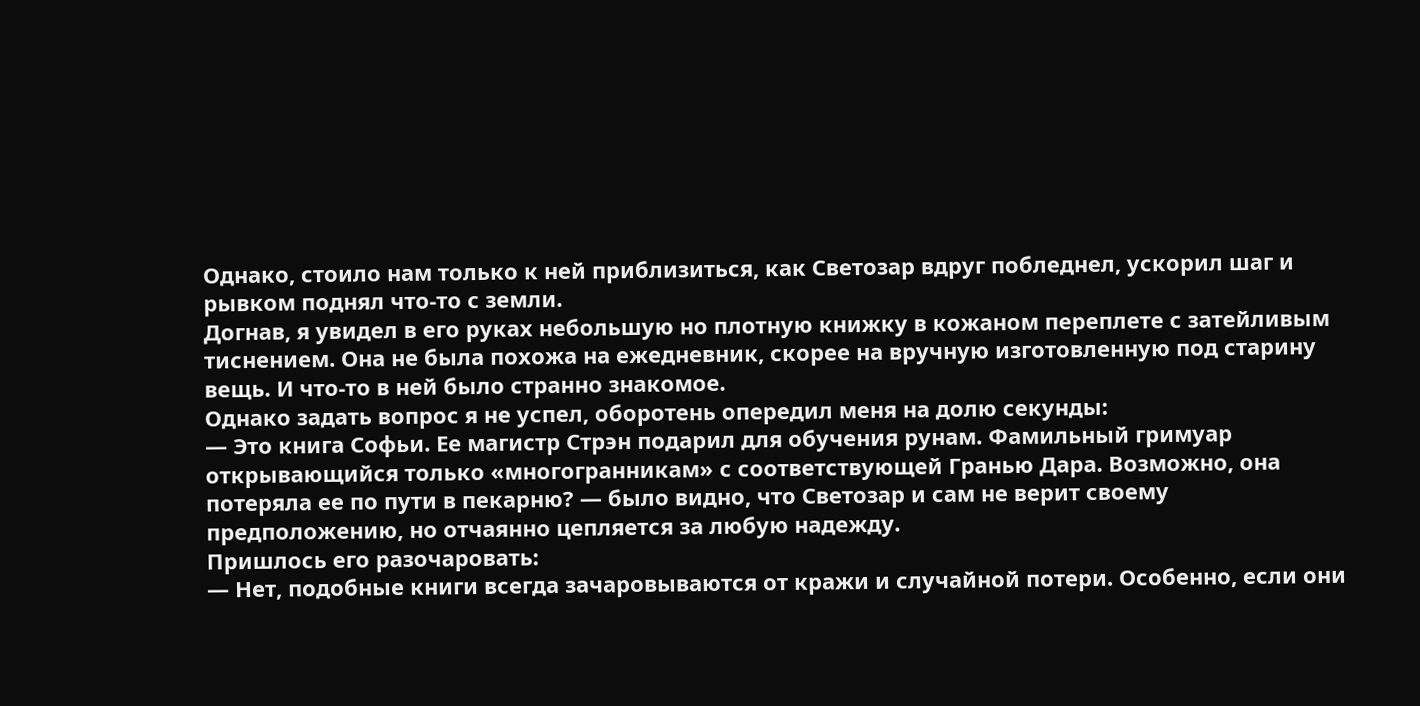Однако, стоило нам только к ней приблизиться, как Светозар вдруг побледнел, ускорил шаг и рывком поднял что-то с земли.
Догнав, я увидел в его руках небольшую но плотную книжку в кожаном переплете с затейливым тиснением. Она не была похожа на ежедневник, скорее на вручную изготовленную под старину вещь. И что-то в ней было странно знакомое.
Однако задать вопрос я не успел, оборотень опередил меня на долю секунды:
— Это книга Софьи. Ее магистр Стрэн подарил для обучения рунам. Фамильный гримуар открывающийся только «многогранникам» с соответствующей Гранью Дара. Возможно, она потеряла ее по пути в пекарню? — было видно, что Светозар и сам не верит своему предположению, но отчаянно цепляется за любую надежду.
Пришлось его разочаровать:
— Нет, подобные книги всегда зачаровываются от кражи и случайной потери. Особенно, если они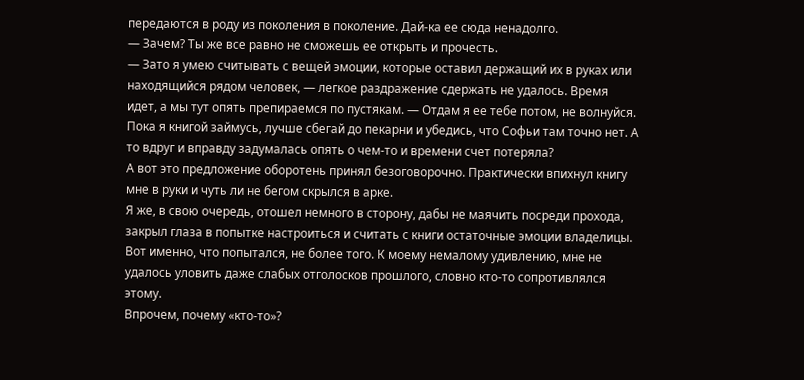передаются в роду из поколения в поколение. Дай-ка ее сюда ненадолго.
— Зачем? Ты же все равно не сможешь ее открыть и прочесть.
— Зато я умею считывать с вещей эмоции, которые оставил держащий их в руках или находящийся рядом человек, — легкое раздражение сдержать не удалось. Время идет, а мы тут опять препираемся по пустякам. — Отдам я ее тебе потом, не волнуйся. Пока я книгой займусь, лучше сбегай до пекарни и убедись, что Софьи там точно нет. А то вдруг и вправду задумалась опять о чем-то и времени счет потеряла?
А вот это предложение оборотень принял безоговорочно. Практически впихнул книгу мне в руки и чуть ли не бегом скрылся в арке.
Я же, в свою очередь, отошел немного в сторону, дабы не маячить посреди прохода, закрыл глаза в попытке настроиться и считать с книги остаточные эмоции владелицы. Вот именно, что попытался, не более того. К моему немалому удивлению, мне не удалось уловить даже слабых отголосков прошлого, словно кто-то сопротивлялся этому.
Впрочем, почему «кто-то»?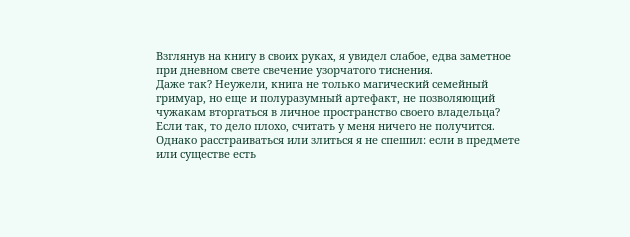Взглянув на книгу в своих руках, я увидел слабое, едва заметное при дневном свете свечение узорчатого тиснения.
Даже так? Неужели, книга не только магический семейный гримуар, но еще и полуразумный артефакт, не позволяющий чужакам вторгаться в личное пространство своего владельца?
Если так, то дело плохо, считать у меня ничего не получится. Однако расстраиваться или злиться я не спешил: если в предмете или существе есть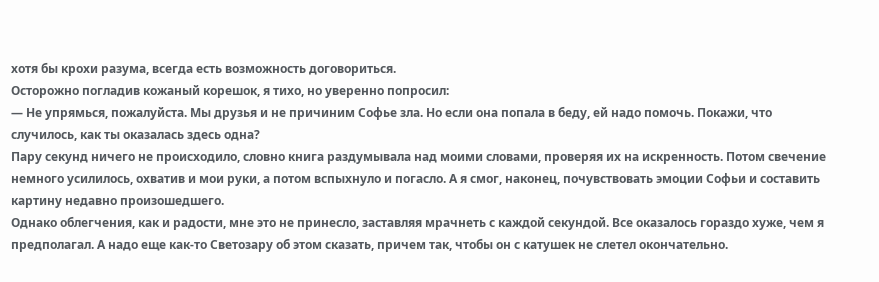хотя бы крохи разума, всегда есть возможность договориться.
Осторожно погладив кожаный корешок, я тихо, но уверенно попросил:
— Не упрямься, пожалуйста. Мы друзья и не причиним Софье зла. Но если она попала в беду, ей надо помочь. Покажи, что случилось, как ты оказалась здесь одна?
Пару секунд ничего не происходило, словно книга раздумывала над моими словами, проверяя их на искренность. Потом свечение немного усилилось, охватив и мои руки, а потом вспыхнуло и погасло. А я смог, наконец, почувствовать эмоции Софьи и составить картину недавно произошедшего.
Однако облегчения, как и радости, мне это не принесло, заставляя мрачнеть с каждой секундой. Все оказалось гораздо хуже, чем я предполагал. А надо еще как-то Светозару об этом сказать, причем так, чтобы он с катушек не слетел окончательно.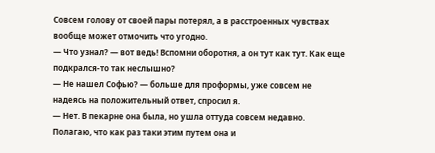Совсем голову от своей пары потерял, а в расстроенных чувствах вообще может отмочить что угодно.
— Что узнал? — вот ведь! Вспомни оборотня, а он тут как тут. Как еще подкрался-то так неслышно?
— Не нашел Софью? — больше для проформы, уже совсем не надеясь на положительный ответ, спросил я.
— Нет. В пекарне она была, но ушла оттуда совсем недавно. Полагаю, что как раз таки этим путем она и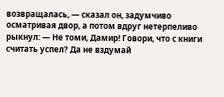возвращалась, — сказал он, задумчиво осматривая двор, а потом вдруг нетерпеливо рыкнул: — Не томи, Дамир! Говори, что с книги считать успел? Да не вздумай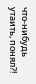что-нибудь утаить, понял?!